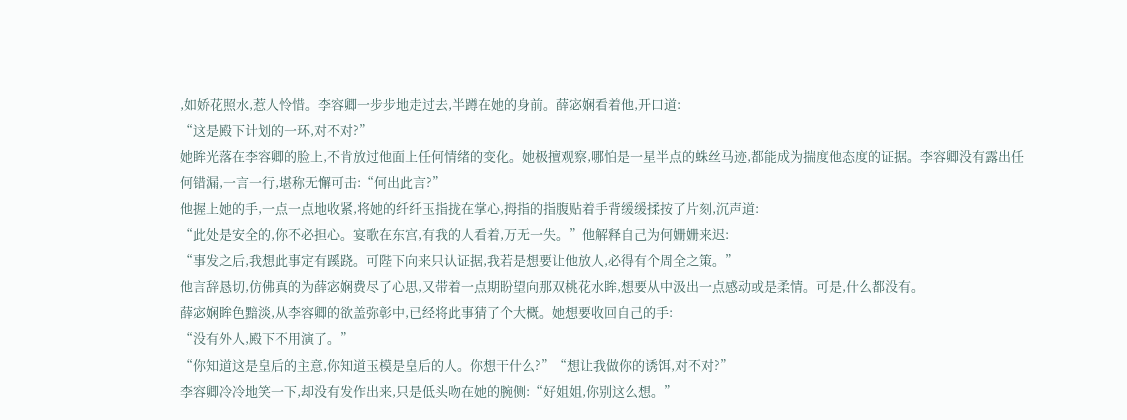,如娇花照水,惹人怜惜。李容卿一步步地走过去,半蹲在她的身前。薛宓娴看着他,开口道:
“这是殿下计划的一环,对不对?”
她眸光落在李容卿的脸上,不肯放过他面上任何情绪的变化。她极擅观察,哪怕是一星半点的蛛丝马迹,都能成为揣度他态度的证据。李容卿没有露出任何错漏,一言一行,堪称无懈可击:“何出此言?”
他握上她的手,一点一点地收紧,将她的纤纤玉指拢在掌心,拇指的指腹贴着手背缓缓揉按了片刻,沉声道:
“此处是安全的,你不必担心。宴歌在东宫,有我的人看着,万无一失。”他解释自己为何姗姗来迟:
“事发之后,我想此事定有蹊跷。可陛下向来只认证据,我若是想要让他放人,必得有个周全之策。”
他言辞恳切,仿佛真的为薛宓娴费尽了心思,又带着一点期盼望向那双桃花水眸,想要从中汲出一点感动或是柔情。可是,什么都没有。
薛宓娴眸色黯淡,从李容卿的欲盖弥彰中,已经将此事猜了个大概。她想要收回自己的手:
“没有外人,殿下不用演了。”
“你知道这是皇后的主意,你知道玉模是皇后的人。你想干什么?”“想让我做你的诱饵,对不对?”
李容卿冷冷地笑一下,却没有发作出来,只是低头吻在她的腕侧:“好姐姐,你别这么想。”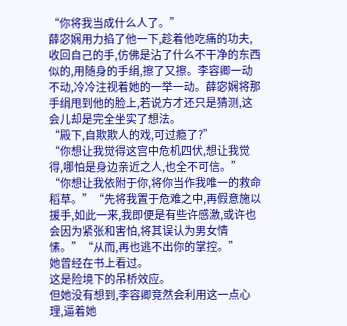“你将我当成什么人了。”
薛宓娴用力掐了他一下,趁着他吃痛的功夫,收回自己的手,仿佛是沾了什么不干净的东西似的,用随身的手绢,擦了又擦。李容卿一动不动,冷冷注视着她的一举一动。薛宓娴将那手绢甩到他的脸上,若说方才还只是猜测,这会儿却是完全坐实了想法。
“殿下,自欺欺人的戏,可过瘾了?”
“你想让我觉得这宫中危机四伏,想让我觉得,哪怕是身边亲近之人,也全不可信。”
“你想让我依附于你,将你当作我唯一的救命稻草。”“先将我置于危难之中,再假意施以援手,如此一来,我即便是有些许感激,或许也会因为紧张和害怕,将其误认为男女情愫。”“从而,再也逃不出你的掌控。”
她曾经在书上看过。
这是险境下的吊桥效应。
但她没有想到,李容卿竞然会利用这一点心理,逼着她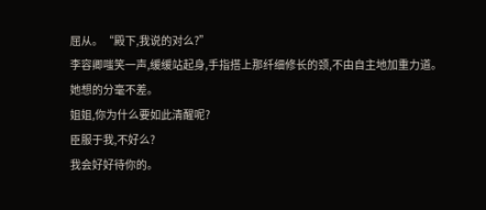屈从。“殿下,我说的对么?”
李容卿嗤笑一声,缓缓站起身,手指搭上那纤细修长的颈,不由自主地加重力道。
她想的分毫不差。
姐姐,你为什么要如此清醒呢?
臣服于我,不好么?
我会好好待你的。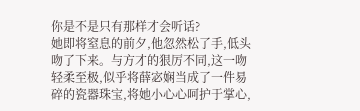你是不是只有那样才会听话?
她即将窒息的前夕,他忽然松了手,低头吻了下来。与方才的狠厉不同,这一吻轻柔至极,似乎将薛宓娴当成了一件易碎的瓷器珠宝,将她小心心呵护于掌心,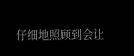仔细地照顾到会让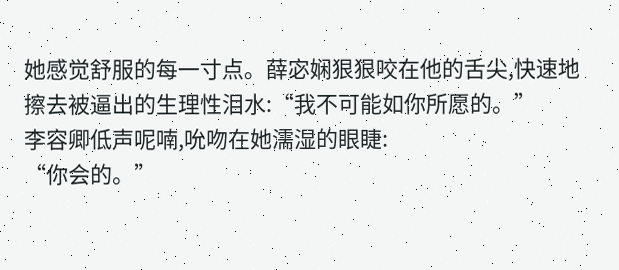她感觉舒服的每一寸点。薛宓娴狠狠咬在他的舌尖,快速地擦去被逼出的生理性泪水:“我不可能如你所愿的。”
李容卿低声呢喃,吮吻在她濡湿的眼睫:
“你会的。”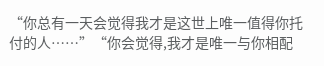“你总有一天会觉得我才是这世上唯一值得你托付的人……”“你会觉得,我才是唯一与你相配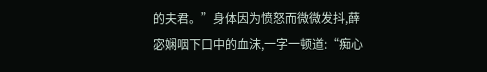的夫君。”身体因为愤怒而微微发抖,薛宓娴咽下口中的血沫,一字一顿道:“痴心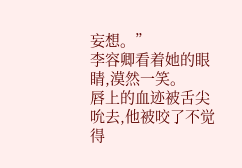妄想。”
李容卿看着她的眼睛,漠然一笑。
唇上的血迹被舌尖吮去,他被咬了不觉得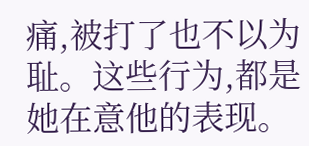痛,被打了也不以为耻。这些行为,都是她在意他的表现。